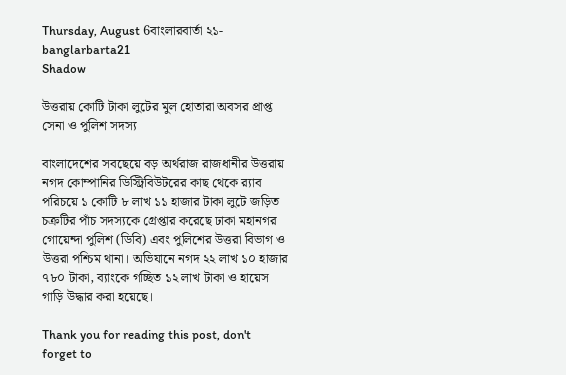Thursday, August 6বাংলারবার্তা ২১-banglarbarta21
Shadow

উত্তরায় কোটি টাকা লুটের মুল হোতারা অবসর প্রাপ্ত সেনা ও পুলিশ সদস্য

বাংলাদেশের সবছেয়ে বড় অর্থরাজ রাজধানীর উত্তরায় নগদ কোম্পানির ডিস্ট্রিবিউটরের কাছ থেকে র‌্যাব পরিচয়ে ১ কোটি ৮ লাখ ১১ হাজার টাকা লুটে জড়িত চক্রটির পাঁচ সদস্যকে গ্রেপ্তার করেছে ঢাকা মহানগর গোয়েন্দা পুলিশ (ডিবি) এবং পুলিশের উত্তরা বিভাগ ও উত্তরা পশ্চিম থানা। অভিযানে নগদ ২২ লাখ ১০ হাজার ৭৮০ টাকা, ব্যাংকে গচ্ছিত ১২ লাখ টাকা ও হায়েস গাড়ি উদ্ধার করা হয়েছে।

Thank you for reading this post, don't forget to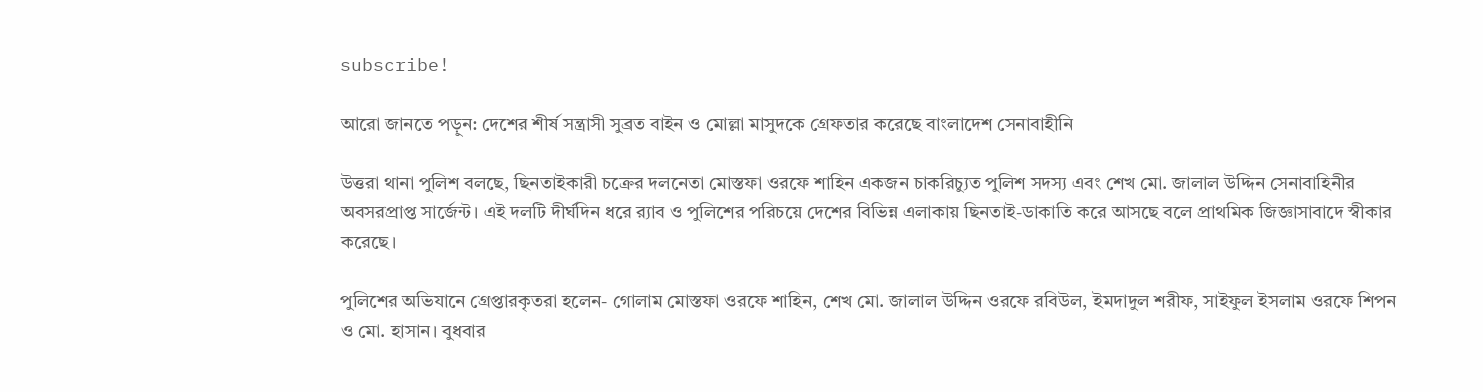subscribe!

আরো জানতে পড়ুন: দেশের শীর্ষ সন্ত্রাসী সুব্রত বাইন ও মোল্লা মাসুদকে গ্রেফতার করেছে বাংলাদেশ সেনাবাহীনি

উত্তরা থানা পুলিশ বলছে, ছিনতাইকারী চক্রের দলনেতা মোস্তফা ওরফে শাহিন একজন চাকরিচ্যুত পুলিশ সদস্য এবং শেখ মো. জালাল উদ্দিন সেনাবাহিনীর অবসরপ্রাপ্ত সার্জেন্ট। এই দলটি দীর্ঘদিন ধরে র‌্যাব ও পুলিশের পরিচয়ে দেশের বিভিন্ন এলাকায় ছিনতাই-ডাকাতি করে আসছে বলে প্রাথমিক জিজ্ঞাসাবাদে স্বীকার করেছে।

পুলিশের অভিযানে গ্রেপ্তারকৃতরা হলেন- গোলাম মোস্তফা ওরফে শাহিন, শেখ মো. জালাল উদ্দিন ওরফে রবিউল, ইমদাদুল শরীফ, সাইফুল ইসলাম ওরফে শিপন ও মো. হাসান। বুধবার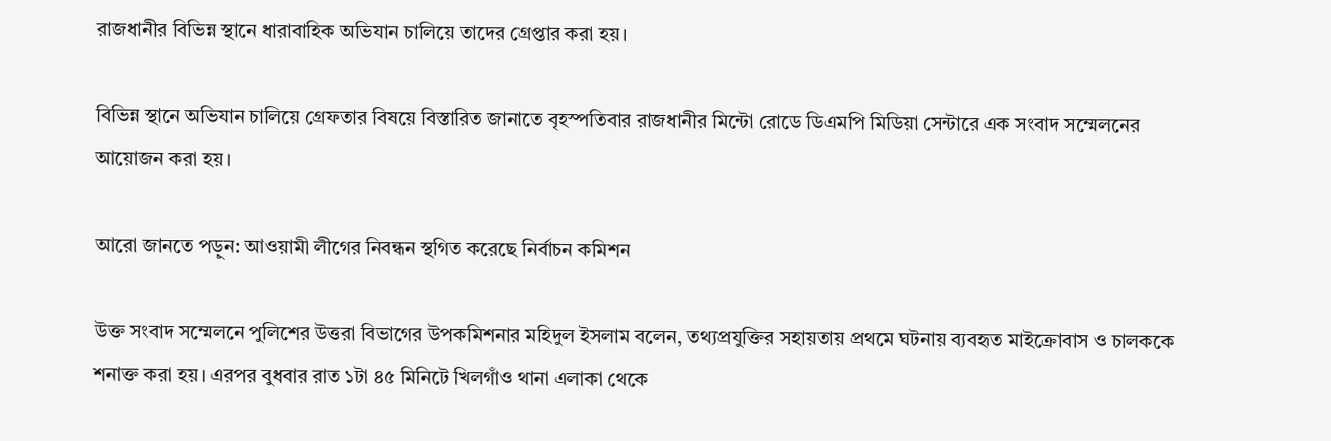রাজধানীর বিভিন্ন স্থানে ধারাবাহিক অভিযান চালিয়ে তাদের গ্রেপ্তার করা হয়।

বিভিন্ন স্থানে অভিযান চালিয়ে গ্রেফতার বিষয়ে বিস্তারিত জানাতে বৃহস্পতিবার রাজধানীর মিন্টো রোডে ডিএমপি মিডিয়া সেন্টারে এক সংবাদ সম্মেলনের আয়োজন করা হয়।

আরো জানতে পড়ুন: আওয়ামী লীগের নিবন্ধন স্থগিত করেছে নির্বাচন কমিশন

উক্ত সংবাদ সম্মেলনে পুলিশের উত্তরা বিভাগের উপকমিশনার মহিদুল ইসলাম বলেন, তথ্যপ্রযুক্তির সহায়তায় প্রথমে ঘটনায় ব্যবহৃত মাইক্রোবাস ও চালককে শনাক্ত করা হয়। এরপর বুধবার রাত ১টা ৪৫ মিনিটে খিলগাঁও থানা এলাকা থেকে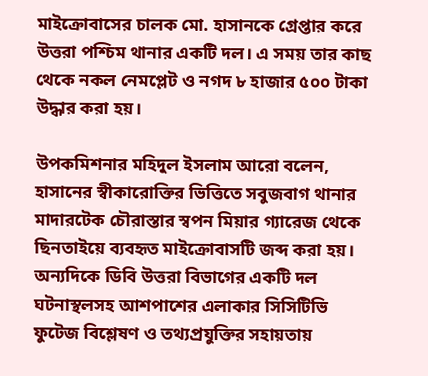মাইক্রোবাসের চালক মো. হাসানকে গ্রেপ্তার করে উত্তরা পশ্চিম থানার একটি দল। এ সময় তার কাছ থেকে নকল নেমপ্লেট ও নগদ ৮ হাজার ৫০০ টাকা উদ্ধার করা হয়।

উপকমিশনার মহিদুল ইসলাম আরো বলেন, হাসানের স্বীকারোক্তির ভিত্তিতে সবুজবাগ থানার মাদারটেক চৌরাস্তার স্বপন মিয়ার গ্যারেজ থেকে ছিনতাইয়ে ব্যবহৃত মাইক্রোবাসটি জব্দ করা হয়। অন্যদিকে ডিবি উত্তরা বিভাগের একটি দল ঘটনাস্থলসহ আশপাশের এলাকার সিসিটিভি ফুটেজ বিশ্লেষণ ও তথ্যপ্রযুক্তির সহায়তায়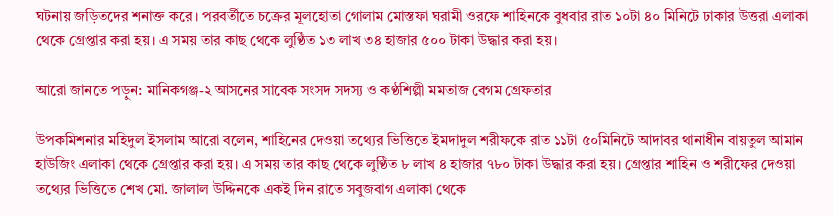ঘটনায় জড়িতদের শনাক্ত করে। পরবর্তীতে চক্রের মূলহোতা গোলাম মোস্তফা ঘরামী ওরফে শাহিনকে বুধবার রাত ১০টা ৪০ মিনিটে ঢাকার উত্তরা এলাকা থেকে গ্রেপ্তার করা হয়। এ সময় তার কাছ থেকে লুণ্ঠিত ১৩ লাখ ৩৪ হাজার ৫০০ টাকা উদ্ধার করা হয়।

আরো জানতে পড়ুন: মানিকগঞ্জ-২ আসনের সাবেক সংসদ সদস্য ও কণ্ঠশিল্পী মমতাজ বেগম গ্রেফতার

উপকমিশনার মহিদুল ইসলাম আরো বলেন, শাহিনের দেওয়া তথ্যের ভিত্তিতে ইমদাদুল শরীফকে রাত ১১টা ৫০মিনিটে আদাবর থানাধীন বায়তুল আমান হাউজিং এলাকা থেকে গ্রেপ্তার করা হয়। এ সময় তার কাছ থেকে লুণ্ঠিত ৮ লাখ ৪ হাজার ৭৮০ টাকা উদ্ধার করা হয়। গ্রেপ্তার শাহিন ও শরীফের দেওয়া তথ্যের ভিত্তিতে শেখ মো. জালাল উদ্দিনকে একই দিন রাতে সবুজবাগ এলাকা থেকে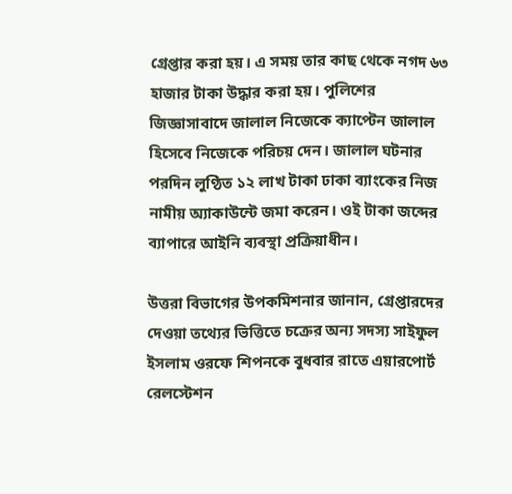গ্রেপ্তার করা হয়। এ সময় তার কাছ থেকে নগদ ৬৩ হাজার টাকা উদ্ধার করা হয়। পুলিশের জিজ্ঞাসাবাদে জালাল নিজেকে ক্যাপ্টেন জালাল হিসেবে নিজেকে পরিচয় দেন। জালাল ঘটনার পরদিন লুণ্ঠিত ১২ লাখ টাকা ঢাকা ব্যাংকের নিজ নামীয় অ্যাকাউন্টে জমা করেন। ওই টাকা জব্দের ব্যাপারে আইনি ব্যবস্থা প্রক্রিয়াধীন।

উত্তরা বিভাগের উপকমিশনার জানান, গ্রেপ্তারদের দেওয়া তথ্যের ভিত্তিতে চক্রের অন্য সদস্য সাইফুল ইসলাম ওরফে শিপনকে বুধবার রাতে এয়ারপোর্ট রেলস্টেশন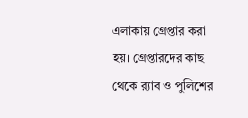এলাকায় গ্রেপ্তার করা হয়। গ্রেপ্তারদের কাছ থেকে র‌্যাব ও পুলিশের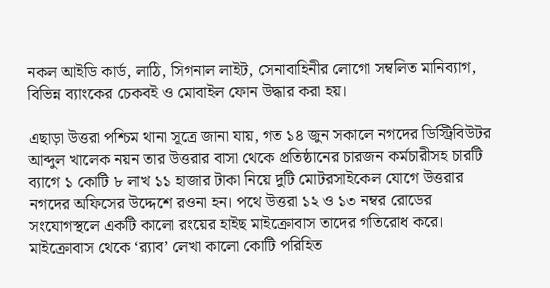নকল আইডি কার্ড, লাঠি, সিগনাল লাইট, সেনাবাহিনীর লোগো সম্বলিত মানিব্যাগ, বিভিন্ন ব্যাংকের চেকবই ও মোবাইল ফোন উদ্ধার করা হয়।

এছাড়া উত্তরা পশ্চিম থানা সূত্রে জানা যায়, গত ১৪ জুন সকালে নগদের ডিস্ট্রিবিউটর আব্দুল খালেক নয়ন তার উত্তরার বাসা থেকে প্রতিষ্ঠানের চারজন কর্মচারীসহ চারটি ব্যাগে ১ কোটি ৮ লাখ ১১ হাজার টাকা নিয়ে দুটি মোটরসাইকেল যোগে উত্তরার নগদের অফিসের উদ্দেশে রওনা হন। পথে উত্তরা ১২ ও ১৩ নম্বর রোডের সংযোগস্থলে একটি কালো রংয়ের হাইছ মাইক্রোবাস তাদের গতিরোধ করে। মাইক্রোবাস থেকে ‘র‌্যাব’ লেখা কালো কোটি পরিহিত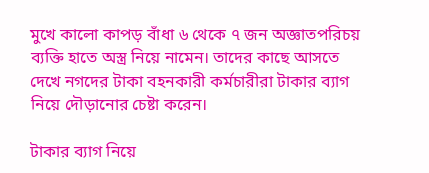মুখে কালো কাপড় বাঁধা ৬ থেকে ৭ জন অজ্ঞাতপরিচয় ব্যক্তি হাতে অস্ত্র নিয়ে নামেন। তাদের কাছে আসতে দেখে নগদের টাকা বহনকারী কর্মচারীরা টাকার ব্যাগ নিয়ে দৌড়ানোর চেষ্টা করেন।

টাকার ব্যাগ নিয়ে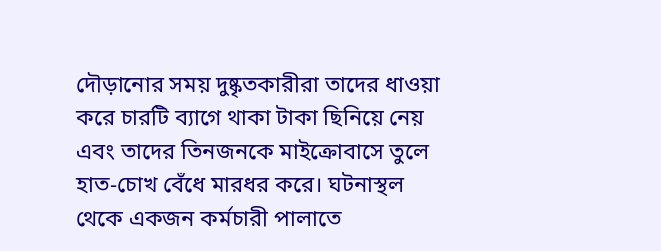দৌড়ানোর সময় দুষ্কৃতকারীরা তাদের ধাওয়া করে চারটি ব্যাগে থাকা টাকা ছিনিয়ে নেয় এবং তাদের তিনজনকে মাইক্রোবাসে তুলে হাত-চোখ বেঁধে মারধর করে। ঘটনাস্থল থেকে একজন কর্মচারী পালাতে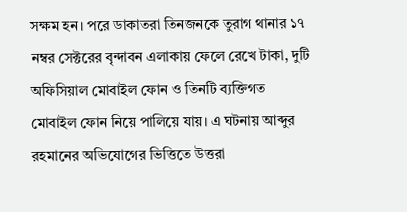সক্ষম হন। পরে ডাকাতরা তিনজনকে তুরাগ থানার ১৭ নম্বর সেক্টরের বৃন্দাবন এলাকায় ফেলে রেখে টাকা, দুটি অফিসিয়াল মোবাইল ফোন ও তিনটি ব্যক্তিগত মোবাইল ফোন নিয়ে পালিয়ে যায়। এ ঘটনায় আব্দুর রহমানের অভিযোগের ভিত্তিতে উত্তরা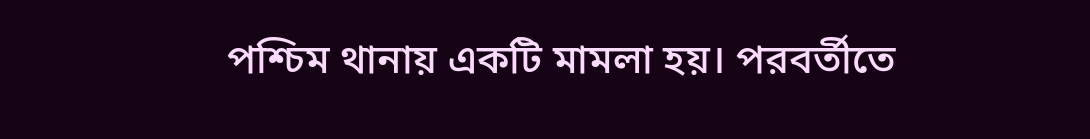পশ্চিম থানায় একটি মামলা হয়। পরবর্তীতে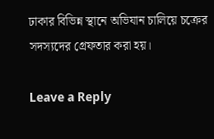ঢাকার বিভিন্ন স্থানে অভিযান চালিয়ে চক্রের সদস্যদের গ্রেফতার করা হয়।

Leave a Reply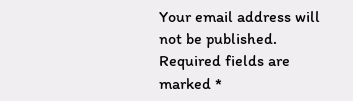Your email address will not be published. Required fields are marked *